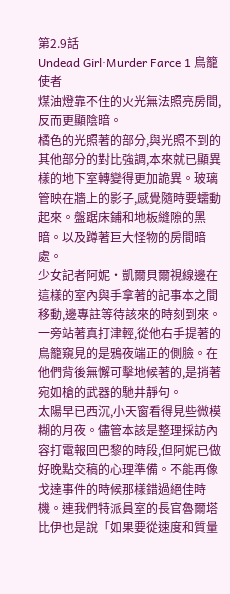第2.9話
Undead Girl·Murder Farce 1 鳥籠使者
煤油燈靠不住的火光無法照亮房間,反而更顯陰暗。
橘色的光照著的部分,與光照不到的其他部分的對比強調,本來就已顯異樣的地下室轉變得更加詭異。玻璃管映在牆上的影子,感覺隨時要蠕動起來。盤踞床鋪和地板縫隙的黑暗。以及蹲著巨大怪物的房間暗處。
少女記者阿妮•凱爾貝爾視線邊在這樣的室內與手拿著的記事本之間移動,邊專註等待該來的時刻到來。一旁站著真打津輕,從他右手提著的鳥籠窺見的是鴉夜端正的側臉。在他們背後無懈可擊地候著的,是捎著宛如槍的武器的馳井靜句。
太陽早已西沉,小天窗看得見些微模糊的月夜。儘管本該是整理採訪內容打電報回巴黎的時段,但阿妮已做好晚點交稿的心理準備。不能再像戈達事件的時候那樣錯過絕佳時機。連我們特派員室的長官魯爾塔比伊也是說「如果要從速度和質量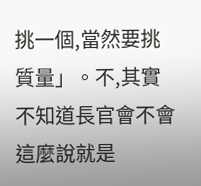挑一個,當然要挑質量」。不,其實不知道長官會不會這麼說就是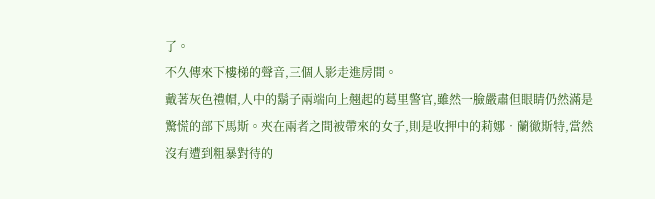了。
不久傳來下樓梯的聲音,三個人影走進房間。
戴著灰色禮帽,人中的鬍子兩端向上翹起的葛里警官,雖然一臉嚴肅但眼睛仍然滿是驚慌的部下馬斯。夾在兩者之間被帶來的女子,則是收押中的莉娜•蘭徹斯特,當然沒有遭到粗暴對待的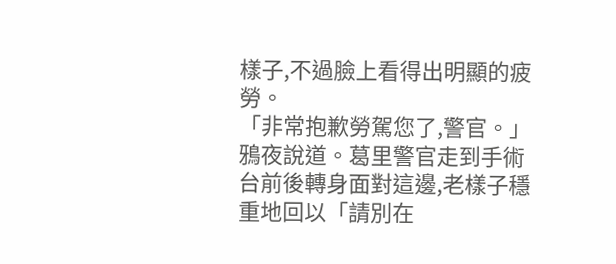樣子,不過臉上看得出明顯的疲勞。
「非常抱歉勞駕您了,警官。」
鴉夜說道。葛里警官走到手術台前後轉身面對這邊,老樣子穩重地回以「請別在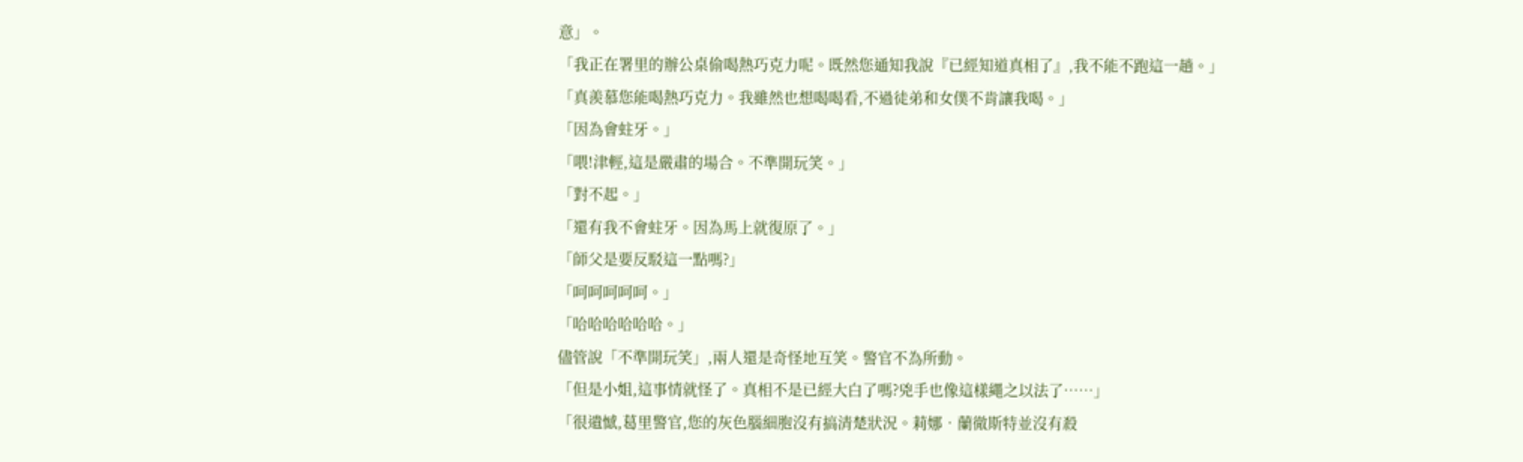意」。
「我正在署里的辦公桌偷喝熱巧克力呢。既然您通知我說『已經知道真相了』,我不能不跑這一趟。」
「真羨慕您能喝熱巧克力。我雖然也想喝喝看,不過徒弟和女僕不肯讓我喝。」
「因為會蛀牙。」
「喂!津輕,這是嚴肅的場合。不準開玩笑。」
「對不起。」
「還有我不會蛀牙。因為馬上就復原了。」
「師父是要反駁這一點嗎?」
「呵呵呵呵呵。」
「哈哈哈哈哈哈。」
儘管說「不準開玩笑」,兩人還是奇怪地互笑。警官不為所動。
「但是小姐,這事情就怪了。真相不是已經大白了嗎?兇手也像這樣繩之以法了……」
「很遺憾,葛里警官,您的灰色腦細胞沒有搞清楚狀況。莉娜•蘭徹斯特並沒有殺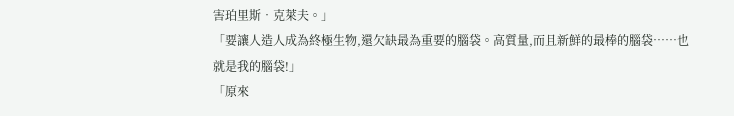害珀里斯•克萊夫。」
「要讓人造人成為終極生物,還欠缺最為重要的腦袋。高質量,而且新鮮的最棒的腦袋……也就是我的腦袋!」
「原來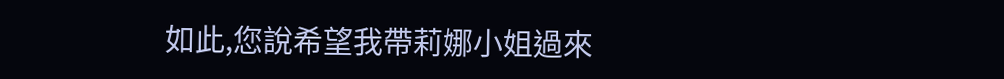如此,您說希望我帶莉娜小姐過來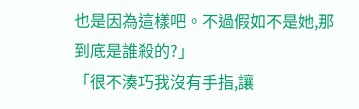也是因為這樣吧。不過假如不是她,那到底是誰殺的?」
「很不湊巧我沒有手指,讓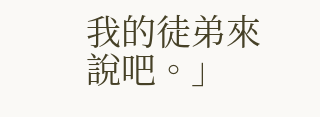我的徒弟來說吧。」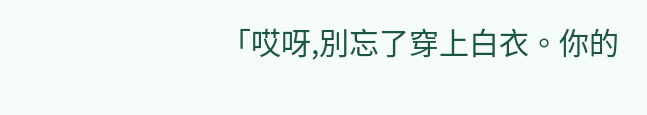「哎呀,別忘了穿上白衣。你的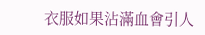衣服如果沾滿血會引人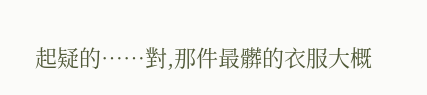起疑的……對,那件最髒的衣服大概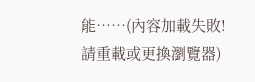能……(內容加載失敗!請重載或更換瀏覽器)